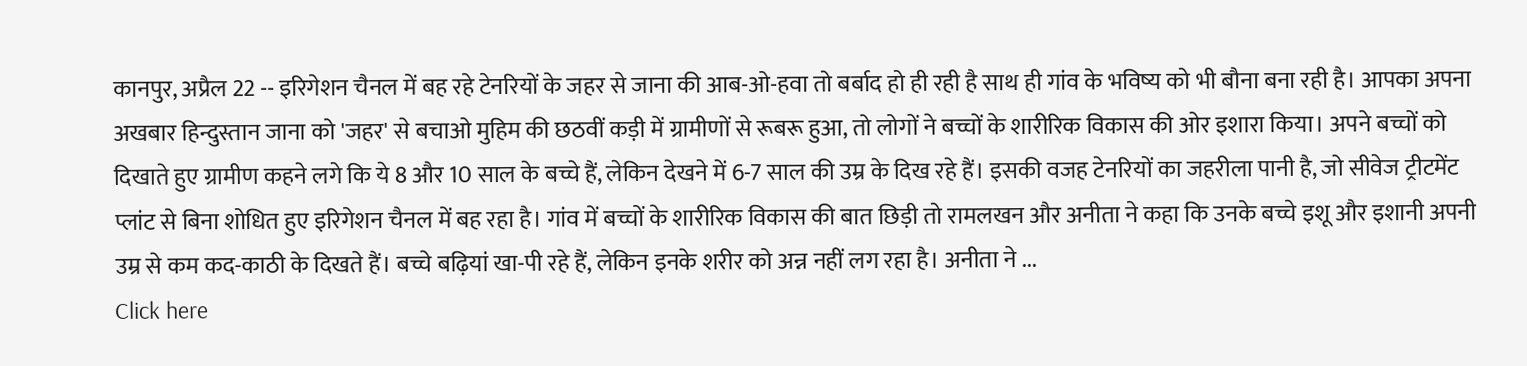कानपुर, अप्रैल 22 -- इरिगेशन चैनल में बह रहे टेनरियों के जहर से जाना की आब-ओ-हवा तो बर्बाद हो ही रही है साथ ही गांव के भविष्य को भी बौना बना रही है। आपका अपना अखबार हिन्दुस्तान जाना को 'जहर' से बचाओ मुहिम की छठवीं कड़ी में ग्रामीणों से रूबरू हुआ, तो लोगों ने बच्चों के शारीरिक विकास की ओर इशारा किया। अपने बच्चों को दिखाते हुए ग्रामीण कहने लगे कि ये 8 और 10 साल के बच्चे हैं, लेकिन देखने में 6-7 साल की उम्र के दिख रहे हैं। इसकी वजह टेनरियों का जहरीला पानी है, जो सीवेज ट्रीटमेंट प्लांट से बिना शोधित हुए इरिगेशन चैनल में बह रहा है। गांव में बच्चों के शारीरिक विकास की बात छिड़ी तो रामलखन और अनीता ने कहा कि उनके बच्चे इशू और इशानी अपनी उम्र से कम कद-काठी के दिखते हैं। बच्चे बढ़ियां खा-पी रहे हैं, लेकिन इनके शरीर को अन्न नहीं लग रहा है। अनीता ने ...
Click here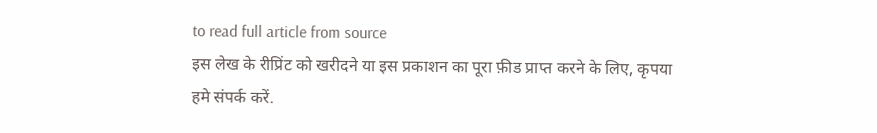to read full article from source
इस लेख के रीप्रिंट को खरीदने या इस प्रकाशन का पूरा फ़ीड प्राप्त करने के लिए, कृपया
हमे संपर्क करें.